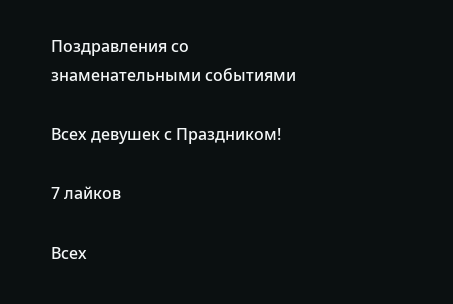Поздравления со знаменательными событиями

Всех девушек с Праздником!

7 лайков

Всех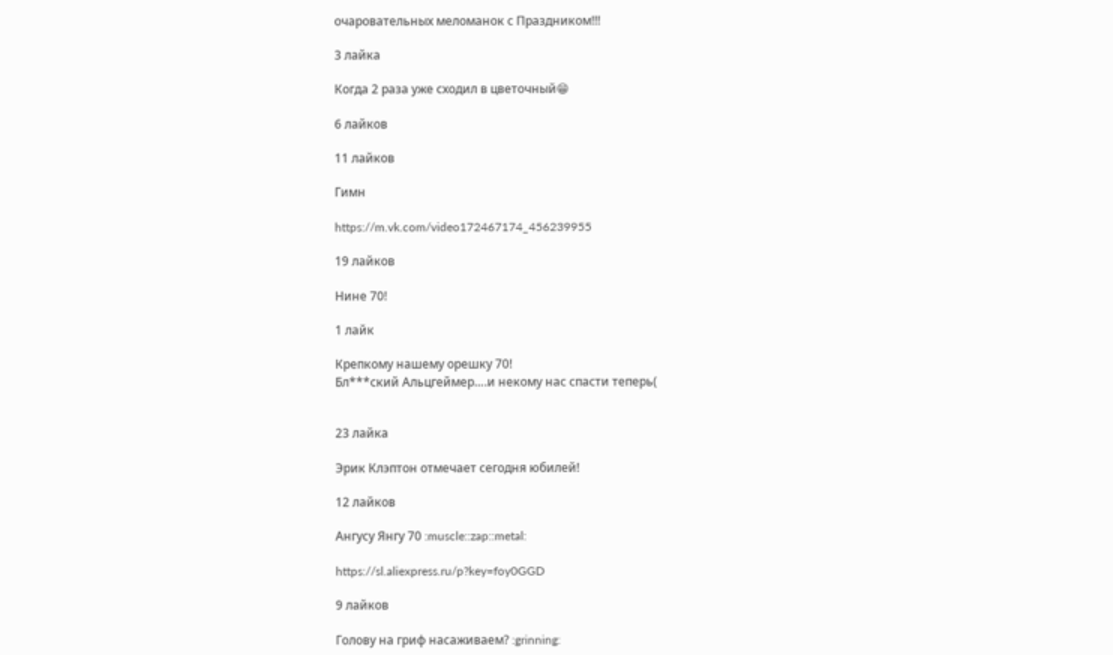очаровательных меломанок с Праздником!!!

3 лайка

Когда 2 раза уже сходил в цветочный😁

6 лайков

11 лайков

Гимн

https://m.vk.com/video172467174_456239955

19 лайков

Нине 70!

1 лайк

Крепкому нашему орешку 70!
Бл***ский Альцгеймер….и некому нас спасти теперь(


23 лайка

Эрик Клэптон отмечает сегодня юбилей!

12 лайков

Ангусу Янгу 70 :muscle::zap::metal:

https://sl.aliexpress.ru/p?key=foy0GGD

9 лайков

Голову на гриф насаживаем? :grinning: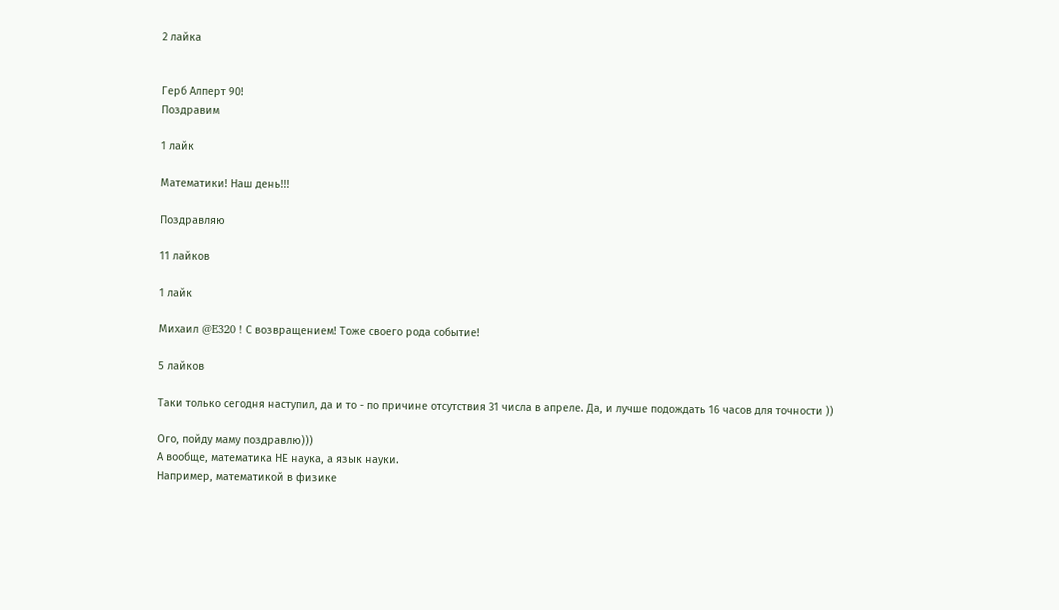2 лайка


Герб Алперт 90!
Поздравим

1 лайк

Математики! Наш день!!!

Поздравляю

11 лайков

1 лайк

Михаил @E320 ! С возвращением! Тоже своего рода событие!

5 лайков

Таки только сегодня наступил, да и то - по причине отсутствия 31 числа в апреле. Да, и лучше подождать 16 часов для точности ))

Ого, пойду маму поздравлю)))
А вообще, математика НЕ наука, а язык науки.
Например, математикой в физике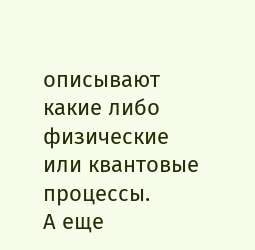описывают какие либо физические или квантовые процессы.
А еще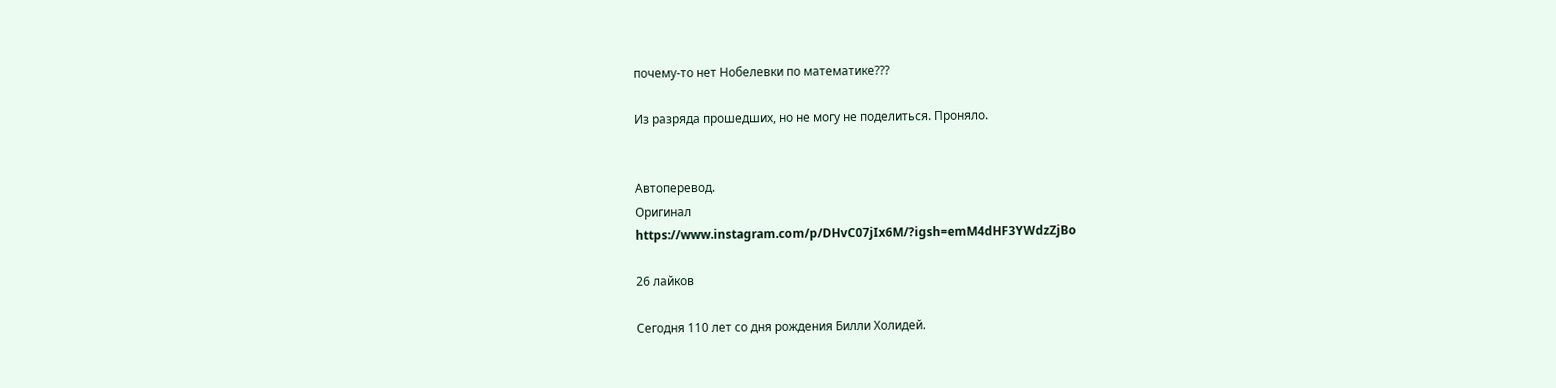почему-то нет Нобелевки по математике???

Из разряда прошедших, но не могу не поделиться. Проняло.


Автоперевод.
Оригинал
https://www.instagram.com/p/DHvC07jIx6M/?igsh=emM4dHF3YWdzZjBo

26 лайков

Сегодня 110 лет со дня рождения Билли Холидей.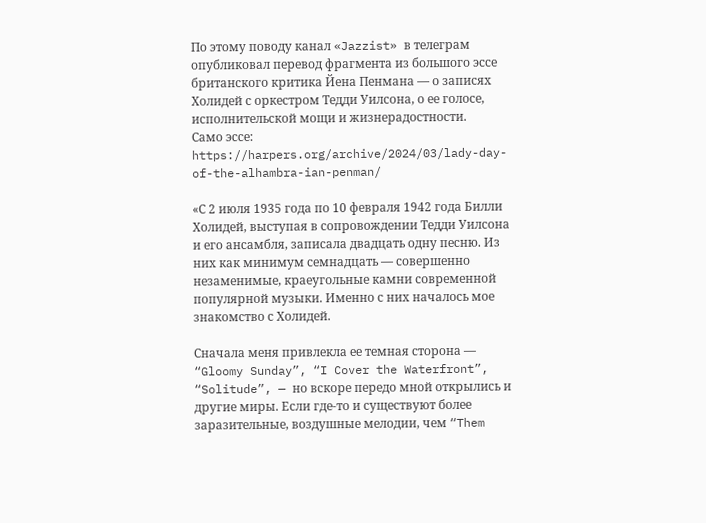По этому поводу канал «Jazzist» в телеграм опубликовал перевод фрагмента из большого эссе британского критика Йена Пенмана — о записях Холидей с оркестром Тедди Уилсона, о ее голосе, исполнительской мощи и жизнерадостности.
Само эссе: https://harpers.org/archive/2024/03/lady-day-of-the-alhambra-ian-penman/

«С 2 июля 1935 года по 10 февраля 1942 года Билли Холидей, выступая в сопровождении Тедди Уилсона и его ансамбля, записала двадцать одну песню. Из них как минимум семнадцать — совершенно незаменимые, краеугольные камни современной популярной музыки. Именно с них началось мое знакомство с Холидей.

Сначала меня привлекла ее темная сторона — “Gloomy Sunday”, “I Cover the Waterfront”, “Solitude”, — но вскоре передо мной открылись и другие миры. Если где-то и существуют более заразительные, воздушные мелодии, чем “Them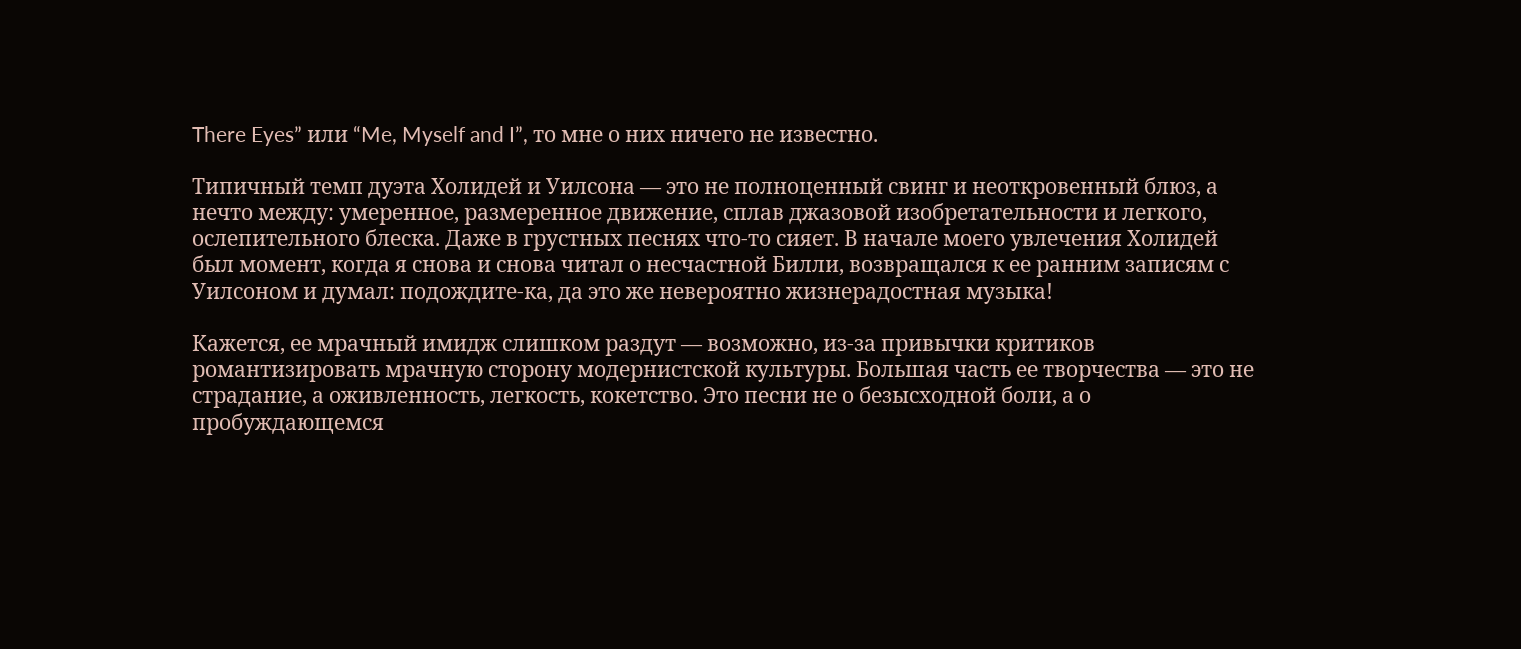There Eyes” или “Me, Myself and I”, то мне о них ничего не известно.

Типичный темп дуэта Холидей и Уилсона — это не полноценный свинг и неоткровенный блюз, а нечто между: умеренное, размеренное движение, сплав джазовой изобретательности и легкого, ослепительного блеска. Даже в грустных песнях что-то сияет. В начале моего увлечения Холидей был момент, когда я снова и снова читал о несчастной Билли, возвращался к ее ранним записям с Уилсоном и думал: подождите-ка, да это же невероятно жизнерадостная музыка!

Кажется, ее мрачный имидж слишком раздут — возможно, из-за привычки критиков романтизировать мрачную сторону модернистской культуры. Большая часть ее творчества — это не страдание, а оживленность, легкость, кокетство. Это песни не о безысходной боли, а о пробуждающемся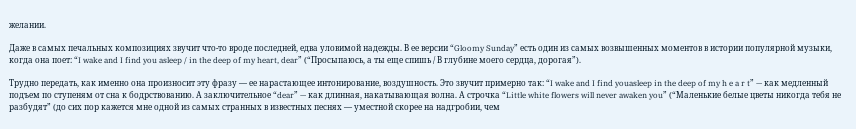желании.

Даже в самых печальных композициях звучит что-то вроде последней, едва уловимой надежды. В ее версии “Gloomy Sunday” есть один из самых возвышенных моментов в истории популярной музыки, когда она поет: “I wake and I find you asleep / in the deep of my heart, dear” (“Просыпаюсь, а ты еще спишь / В глубине моего сердца, дорогая”).

Трудно передать, как именно она произносит эту фразу — ее нарастающее интонирование, воздушность. Это звучит примерно так: “I wake and I find youasleep in the deep of my h e a r t” — как медленный подъем по ступеням от сна к бодрствованию. А заключительное “dear” — как длинная, накатывающая волна. А строчка “Little white flowers will never awaken you” (“Маленькие белые цветы никогда тебя не разбудят” (до сих пор кажется мне одной из самых странных в известных песнях — уместной скорее на надгробии, чем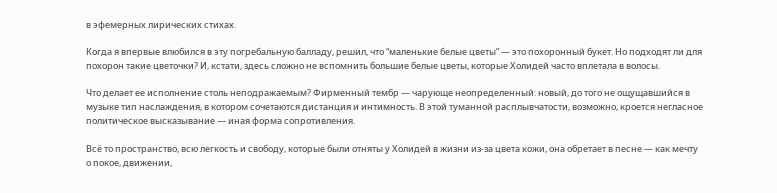в эфемерных лирических стихах.

Когда я впервые влюбился в эту погребальную балладу, решил, что “маленькие белые цветы” — это похоронный букет. Но подходят ли для похорон такие цветочки? И, кстати, здесь сложно не вспомнить большие белые цветы, которые Холидей часто вплетала в волосы.

Что делает ее исполнение столь неподражаемым? Фирменный тембр — чарующе неопределенный: новый, до того не ощущавшийся в музыке тип наслаждения, в котором сочетаются дистанция и интимность. В этой туманной расплывчатости, возможно, кроется негласное политическое высказывание — иная форма сопротивления.

Всё то пространство, всю легкость и свободу, которые были отняты у Холидей в жизни из-за цвета кожи, она обретает в песне — как мечту о покое, движении,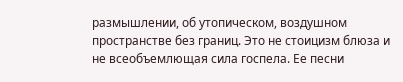размышлении, об утопическом, воздушном пространстве без границ. Это не стоицизм блюза и не всеобъемлющая сила госпела. Ее песни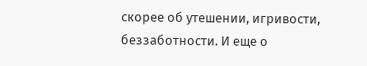скорее об утешении, игривости, беззаботности. И еще о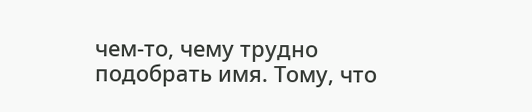чем-то, чему трудно подобрать имя. Тому, что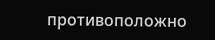противоположно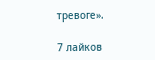тревоге».

7 лайков